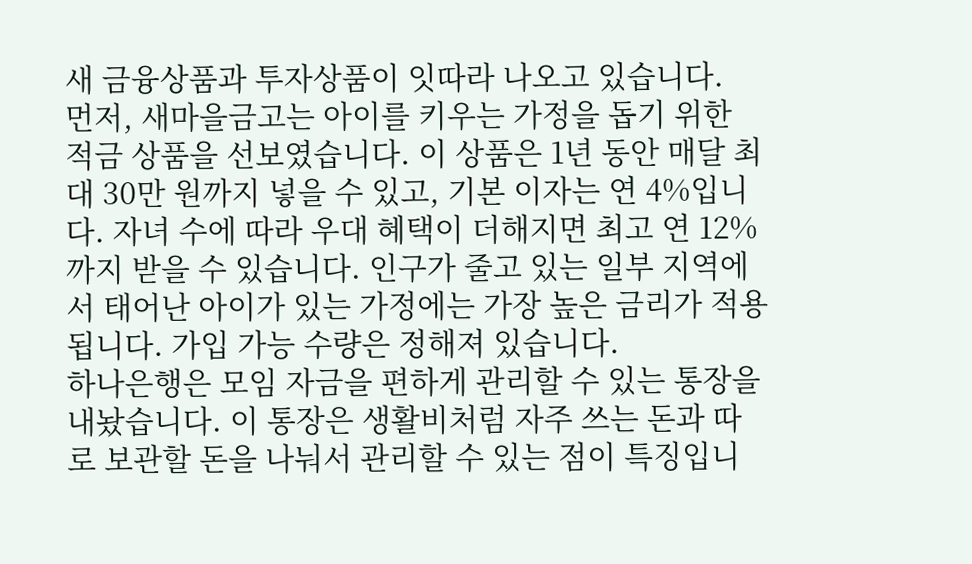새 금융상품과 투자상품이 잇따라 나오고 있습니다.
먼저, 새마을금고는 아이를 키우는 가정을 돕기 위한 적금 상품을 선보였습니다. 이 상품은 1년 동안 매달 최대 30만 원까지 넣을 수 있고, 기본 이자는 연 4%입니다. 자녀 수에 따라 우대 혜택이 더해지면 최고 연 12%까지 받을 수 있습니다. 인구가 줄고 있는 일부 지역에서 태어난 아이가 있는 가정에는 가장 높은 금리가 적용됩니다. 가입 가능 수량은 정해져 있습니다.
하나은행은 모임 자금을 편하게 관리할 수 있는 통장을 내놨습니다. 이 통장은 생활비처럼 자주 쓰는 돈과 따로 보관할 돈을 나눠서 관리할 수 있는 점이 특징입니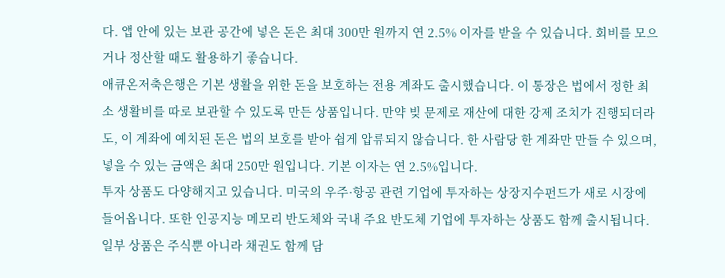다. 앱 안에 있는 보관 공간에 넣은 돈은 최대 300만 원까지 연 2.5% 이자를 받을 수 있습니다. 회비를 모으거나 정산할 때도 활용하기 좋습니다.
애큐온저축은행은 기본 생활을 위한 돈을 보호하는 전용 계좌도 출시했습니다. 이 통장은 법에서 정한 최소 생활비를 따로 보관할 수 있도록 만든 상품입니다. 만약 빚 문제로 재산에 대한 강제 조치가 진행되더라도, 이 계좌에 예치된 돈은 법의 보호를 받아 쉽게 압류되지 않습니다. 한 사람당 한 계좌만 만들 수 있으며, 넣을 수 있는 금액은 최대 250만 원입니다. 기본 이자는 연 2.5%입니다.
투자 상품도 다양해지고 있습니다. 미국의 우주·항공 관련 기업에 투자하는 상장지수펀드가 새로 시장에 들어옵니다. 또한 인공지능 메모리 반도체와 국내 주요 반도체 기업에 투자하는 상품도 함께 출시됩니다. 일부 상품은 주식뿐 아니라 채권도 함께 담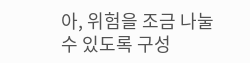아, 위험을 조금 나눌 수 있도록 구성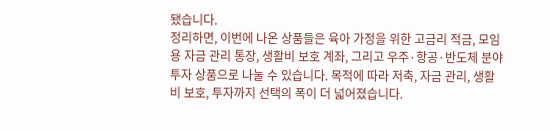됐습니다.
정리하면, 이번에 나온 상품들은 육아 가정을 위한 고금리 적금, 모임용 자금 관리 통장, 생활비 보호 계좌, 그리고 우주·항공·반도체 분야 투자 상품으로 나눌 수 있습니다. 목적에 따라 저축, 자금 관리, 생활비 보호, 투자까지 선택의 폭이 더 넓어졌습니다.